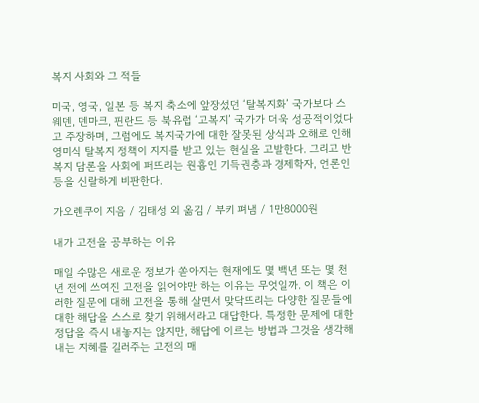복지 사회와 그 적들

미국, 영국, 일본 등 복지 축소에 앞장섰던 ‘탈복지화’ 국가보다 스웨덴, 덴마크, 핀란드 등 북유럽 ‘고복지’ 국가가 더욱 성공적이었다고 주장하며, 그럼에도 복지국가에 대한 잘못된 상식과 오해로 인해 영미식 탈복지 정책이 지지를 받고 있는 현실을 고발한다. 그리고 반복지 담론을 사회에 퍼뜨리는 원흉인 기득권층과 경제학자, 언론인 등을 신랄하게 비판한다.

가오롄쿠이 지음 / 김태성 외 옮김 / 부키 펴냄 / 1만8000원

내가 고전을 공부하는 이유

매일 수많은 새로운 정보가 쏟아지는 현재에도 몇 백년 또는 몇 천년 전에 쓰여진 고전을 읽어야만 하는 이유는 무엇일까. 이 책은 이러한 질문에 대해 고전을 통해 살면서 맞닥뜨리는 다양한 질문들에 대한 해답을 스스로 찾기 위해서라고 대답한다. 특정한 문제에 대한 정답을 즉시 내놓지는 않지만, 해답에 이르는 방법과 그것을 생각해내는 지혜를 길러주는 고전의 매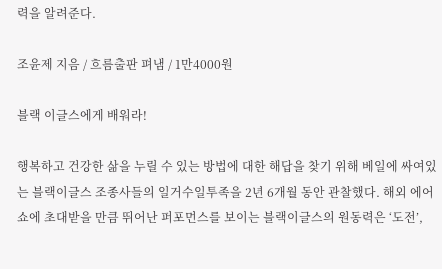력을 알려준다.

조윤제 지음 / 흐름출판 펴냄 / 1만4000원

블랙 이글스에게 배워라!

행복하고 건강한 삶을 누릴 수 있는 방법에 대한 해답을 찾기 위해 베일에 싸여있는 블랙이글스 조종사들의 일거수일투족을 2년 6개월 동안 관찰했다. 해외 에어쇼에 초대받을 만큼 뛰어난 퍼포먼스를 보이는 블랙이글스의 원동력은 ‘도전’,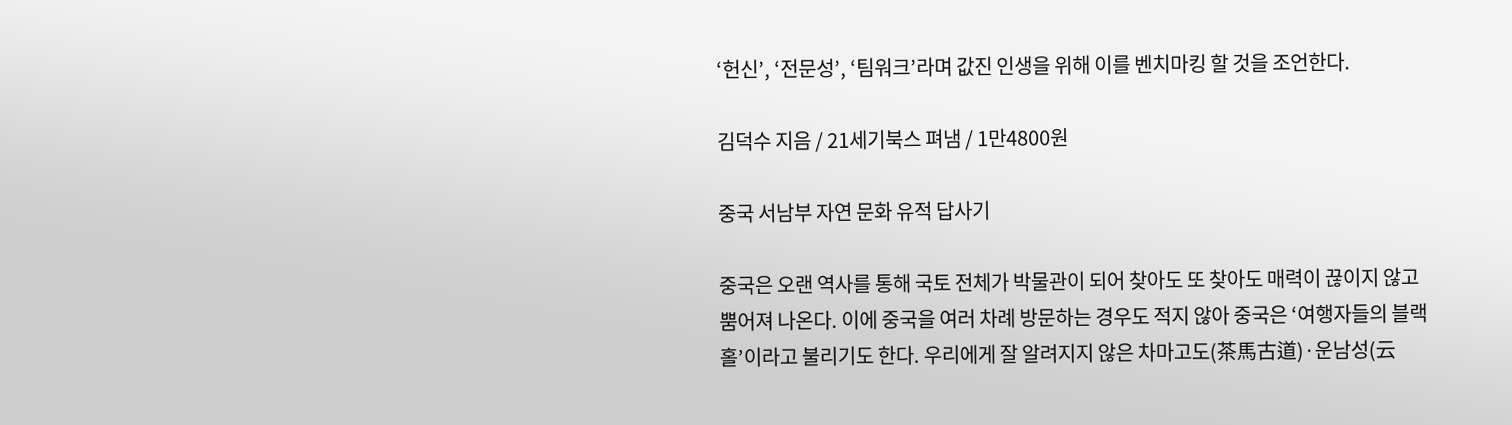‘헌신’, ‘전문성’, ‘팀워크’라며 값진 인생을 위해 이를 벤치마킹 할 것을 조언한다.

김덕수 지음 / 21세기북스 펴냄 / 1만4800원

중국 서남부 자연 문화 유적 답사기

중국은 오랜 역사를 통해 국토 전체가 박물관이 되어 찾아도 또 찾아도 매력이 끊이지 않고 뿜어져 나온다. 이에 중국을 여러 차례 방문하는 경우도 적지 않아 중국은 ‘여행자들의 블랙홀’이라고 불리기도 한다. 우리에게 잘 알려지지 않은 차마고도(茶馬古道)·운남성(云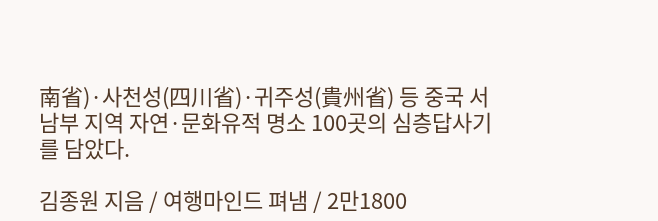南省)·사천성(四川省)·귀주성(貴州省) 등 중국 서남부 지역 자연·문화유적 명소 100곳의 심층답사기를 담았다.

김종원 지음 / 여행마인드 펴냄 / 2만1800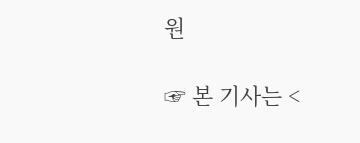원

☞ 본 기사는 <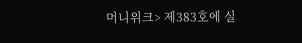머니위크> 제383호에 실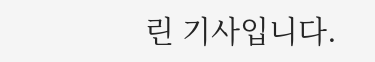린 기사입니다.